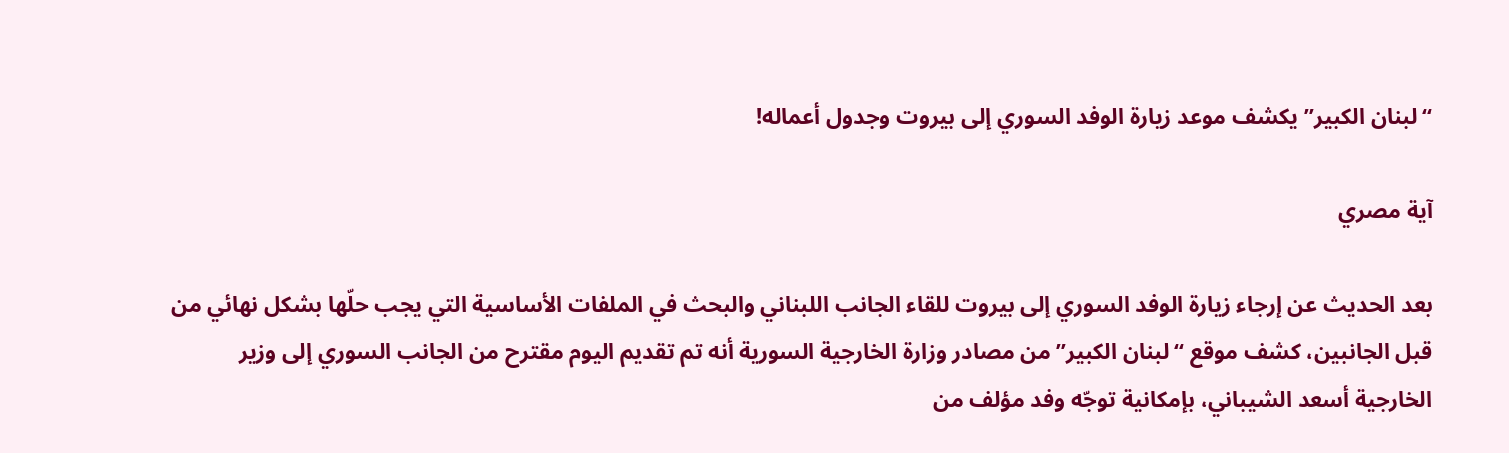“لبنان الكبير” يكشف موعد زيارة الوفد السوري إلى بيروت وجدول أعماله!

آية مصري

بعد الحديث عن إرجاء زيارة الوفد السوري إلى بيروت للقاء الجانب اللبناني والبحث في الملفات الأساسية التي يجب حلّها بشكل نهائي من قبل الجانبين، كشف موقع “لبنان الكبير”من مصادر وزارة الخارجية السورية أنه تم تقديم اليوم مقترح من الجانب السوري إلى وزير الخارجية أسعد الشيباني، بإمكانية توجّه وفد مؤلف من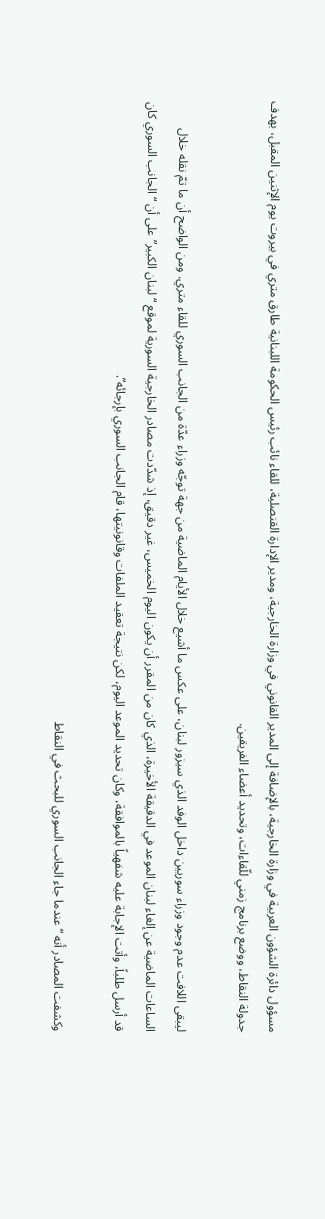مسؤول دائرة الشؤون العربية في وزارة الخارجية، بالإضافة إلى المدير القانوني في وزارة الخارجية، ومدير الإدارة القنصلية، للقاء نائب رئيس الحكومة اللبنانية طارق متري في بيروت يوم الإثنين المقبل، بهدف جدولة النقاط، ووضع برنامج زمني للّقاءات، وتحديد أعضاء الفريقين.

ليبقى اللافت عدم وجود وزراء سوريين داخل الوفد الذي سيزور لبنان، على عكس ما أشيع خلال الأيام الماضية من جهة توجّه وزراء عدّة من الجانب السوري للقاء متري. ومن الواضح أن ما تمّ نقله خلال الساعات الماضية عن إلغاء لبنان الموعد في الدقيقة الأخيرة، الذي كان من المقرر أن يكون اليوم الخميس، غير دقيق، إذ شدّدت مصادر الخارجية السورية لموقع “لبنان الكبير” على أن “الجانب السوري كان قد أرسل طلباً، وأتت الإجابة عليه شفهياً بالموافقة، وكان تحديد الموعد اليوم، لكن نتيجة تعقيد الملفات وقانونيتها، قام الجانب السوري بإرجائه”.

وكشفت المصادر أنه “عندما جاء الجانب السوري للبحث في النقاط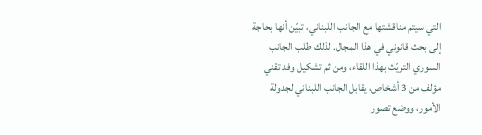التي سيتم مناقشتها مع الجانب اللبناني، تبيّن أنها بحاجة إلى بحث قانوني في هذا المجال. لذلك طلب الجانب السوري التريّث بهذا اللقاء، ومن ثم تشكيل وفد تقني مؤلف من 3 أشخاص، يقابل الجانب اللبناني لجدولة الأمور، ووضع تصور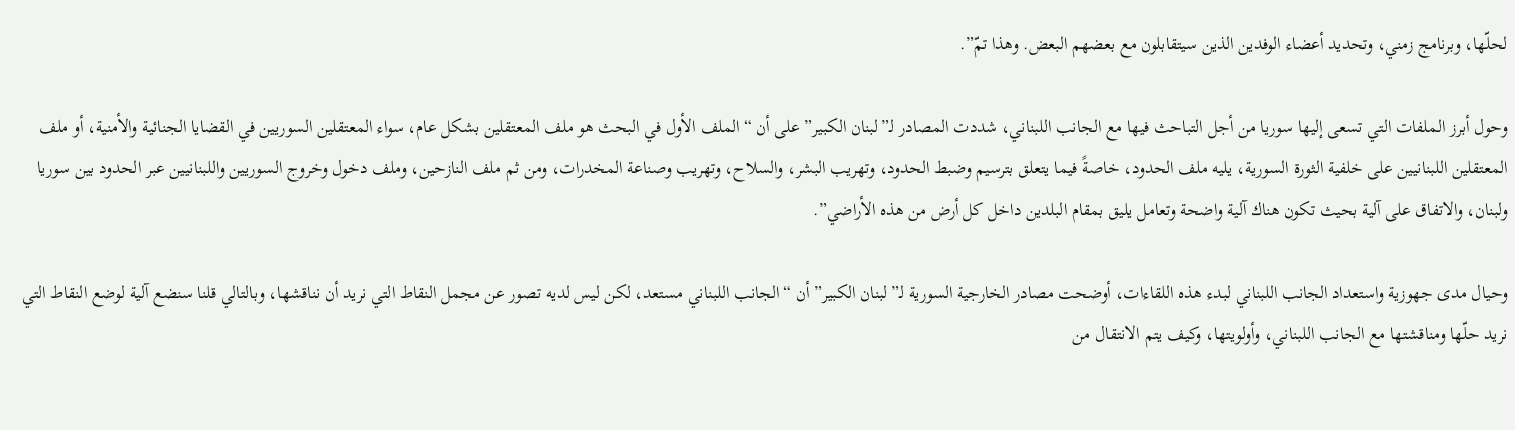لحلّها، وبرنامج زمني، وتحديد أعضاء الوفدين الذين سيتقابلون مع بعضهم البعض. وهذا تمّ”.

وحول أبرز الملفات التي تسعى إليها سوريا من أجل التباحث فيها مع الجانب اللبناني، شددت المصادر لـ”لبنان الكبير” على أن “الملف الأول في البحث هو ملف المعتقلين بشكل عام، سواء المعتقلين السوريين في القضايا الجنائية والأمنية، أو ملف المعتقلين اللبنانيين على خلفية الثورة السورية، يليه ملف الحدود، خاصةً فيما يتعلق بترسيم وضبط الحدود، وتهريب البشر، والسلاح، وتهريب وصناعة المخدرات، ومن ثم ملف النازحين، وملف دخول وخروج السوريين واللبنانيين عبر الحدود بين سوريا ولبنان، والاتفاق على آلية بحيث تكون هناك آلية واضحة وتعامل يليق بمقام البلدين داخل كل أرض من هذه الأراضي”.

وحيال مدى جهوزية واستعداد الجانب اللبناني لبدء هذه اللقاءات، أوضحت مصادر الخارجية السورية لـ”لبنان الكبير” أن “الجانب اللبناني مستعد، لكن ليس لديه تصور عن مجمل النقاط التي نريد أن نناقشها، وبالتالي قلنا سنضع آلية لوضع النقاط التي نريد حلّها ومناقشتها مع الجانب اللبناني، وأولويتها، وكيف يتم الانتقال من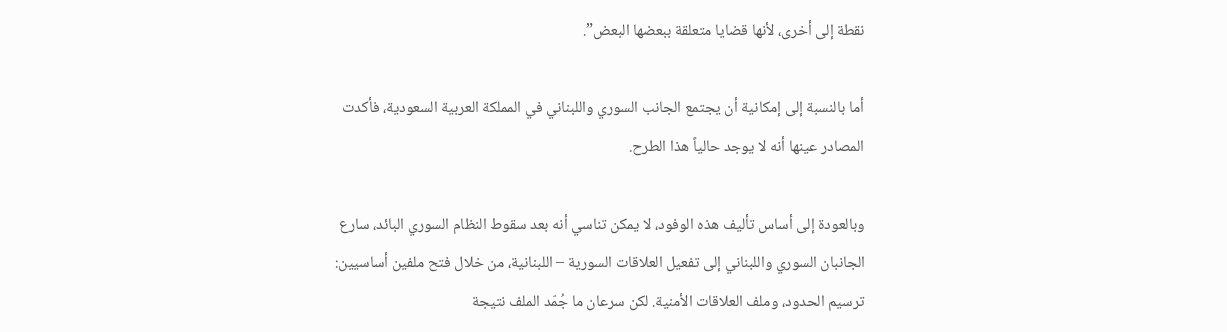نقطة إلى أخرى، لأنها قضايا متعلقة ببعضها البعض”.

أما بالنسبة إلى إمكانية أن يجتمع الجانب السوري واللبناني في المملكة العربية السعودية، فأكدت المصادر عينها أنه لا يوجد حالياً هذا الطرح.

وبالعودة إلى أساس تأليف هذه الوفود، لا يمكن تناسي أنه بعد سقوط النظام السوري البائد، سارع الجانبان السوري واللبناني إلى تفعيل العلاقات السورية – اللبنانية، من خلال فتح ملفين أساسيين: ترسيم الحدود، وملف العلاقات الأمنية. لكن سرعان ما جُمّد الملف نتيجة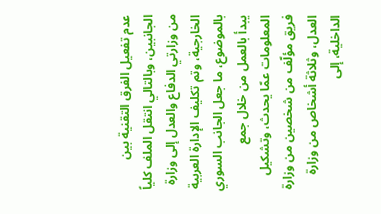عدم تفعيل الفرق التقنية بين الجانبين، وبالتالي انتقل الملف كلياً من وزارتي الدفاع والعدل إلى وزارة الخارجية، وتم تكليف الإدارة العربية بالموضوع، ما جعل الجانب السوري يبدأ بالعمل من خلال جمع المعلومات عمّا يحدث، وتشكيل فريق مؤلّف من شخصين من وزارة العدل، وثلاثة أشخاص من وزارة الداخلية، إلى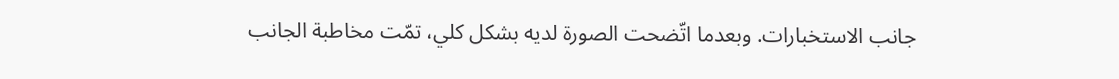جانب الاستخبارات. وبعدما اتّضحت الصورة لديه بشكل كلي، تمّت مخاطبة الجانب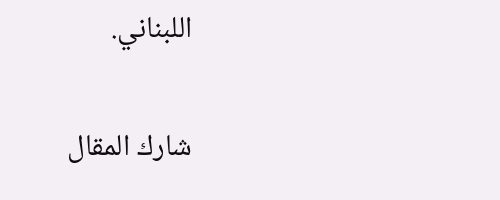اللبناني.

شارك المقال